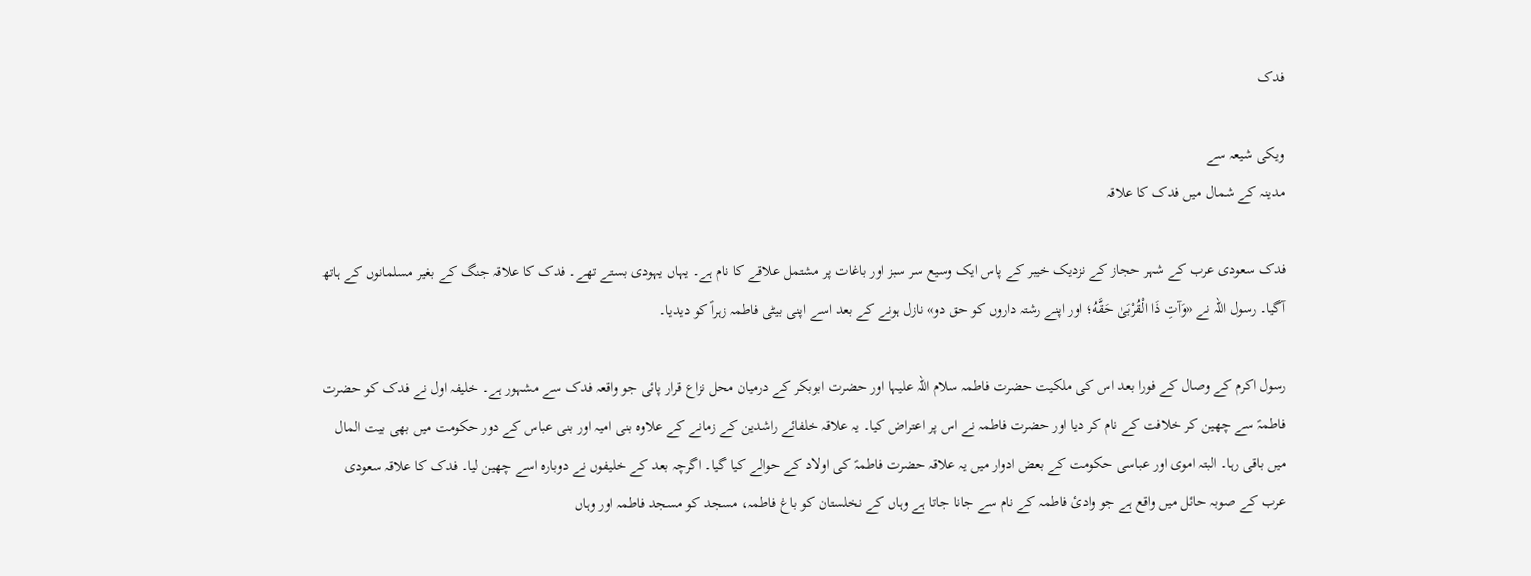فدک

ویکی شیعہ سے
مدینہ کے شمال میں فدک کا علاقہ

فدک سعودی عرب کے شہر حجاز کے نزدیک خیبر کے پاس ایک وسیع سر سبز اور باغات پر مشتمل علاقے کا نام ہے۔ یہاں یہودی بستے تھے۔ فدک کا علاقہ جنگ کے بغیر مسلمانوں کے ہاتھ آگیا۔ رسول اللہ نے «وَآتِ ذَا الْقُرْ‌بَیٰ حَقَّهُ؛ اور اپنے رشتہ داروں کو حق دو» نازل ہونے کے بعد اسے اپنی بیٹی فاطمہ زہراؑ کو دیدیا۔

رسول اکرم کے وصال کے فورا بعد اس کی ملکیت حضرت فاطمہ سلام اللہ علیہا اور حضرت ابوبکر کے درمیان محل نزاع قرار پائی جو واقعہ فدک سے مشہور ہے۔ خلیفہ اول نے فدک کو حضرت فاطمہؑ سے چھین کر خلافت کے نام کر دیا اور حضرت فاطمہ نے اس پر اعتراض کیا۔ یہ علاقہ خلفائے راشدین کے زمانے کے علاوہ بنی امیہ اور بنی عباس کے دور حکومت میں بھی بیت المال میں باقی رہا۔ البتہ اموی اور عباسی حکومت کے بعض ادوار میں یہ علاقہ حضرت فاطمہؑ کی اولاد کے حوالے کیا گیا۔ اگرچہ بعد کے خلیفوں نے دوبارہ اسے چھین لیا۔ فدک کا علاقہ سعودی عرب کے صوبہ حائل میں واقع ہے جو وادئ فاطمہ کے نام سے جانا جاتا ہے وہاں کے نخلستان کو باغ فاطمہ، مسجد کو مسجد فاطمہ اور وہاں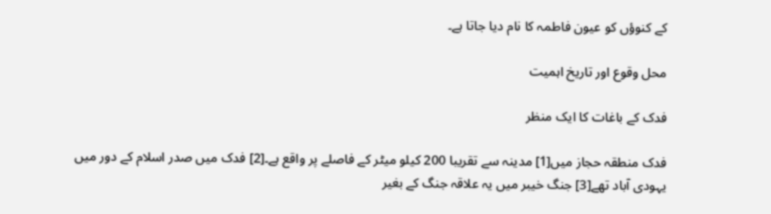کے کنوؤں کو عیون فاطمہ کا نام دیا جاتا ہے۔

محل وقوع اور تاریخ اہمیت

فدک کے باغات کا ایک منظر

فدک منطقہ حجاز میں[1] مدینہ سے تقریبا 200 کیلو میٹر کے فاصلے پر واقع ہے۔[2] فدک میں صدر اسلام کے دور میں یہودی آباد تھے[3] جنگ خیبر میں یہ علاقہ جنگ کے بغیر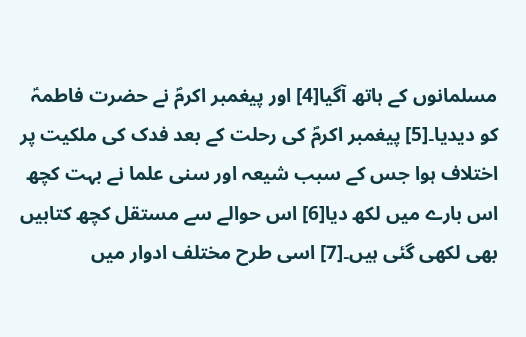مسلمانوں کے ہاتھ آگیا[4] اور پیغمبر اکرمؐ نے حضرت فاطمہؑ کو دیدیا۔[5] پیغمبر اکرمؐ کی رحلت کے بعد فدک کی ملکیت پر اختلاف ہوا جس کے سبب شیعہ اور سنی علما نے بہت کچھ اس بارے میں لکھ دیا[6] اس حوالے سے مستقل کچھ کتابیں بھی لکھی گئی ہیں۔[7] اسی طرح مختلف ادوار میں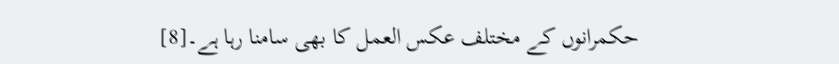حکمرانوں کے مختلف عکس العمل کا بھی سامنا رہا ہے۔[8]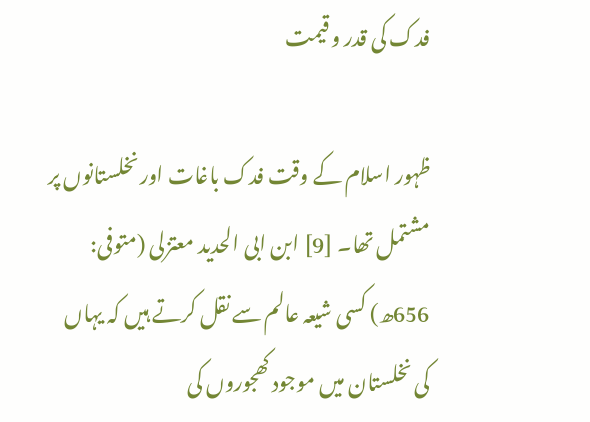فدک کی قدر و قیمت

ظہور اسلام کے وقت فدک باغات اور نخلستانوں پر مشتمل تھا۔ [9] ابن‌ ابی‌ الحدید معتزلی (متوفی: 656ھ) کسی شیعہ عالم سے نقل کرتے ہیں کہ یہاں کی نخلستان میں موجود کھجوروں کی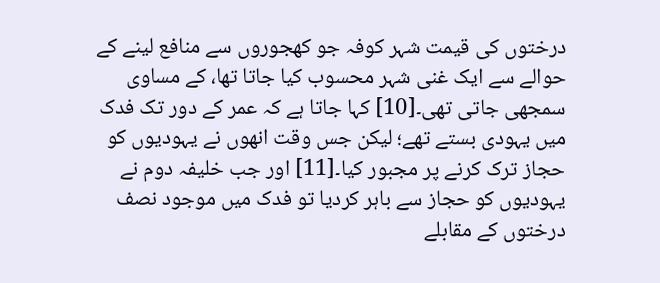درختوں کی قیمت شہر کوفہ جو کھجوروں سے منافع لینے کے حوالے سے ایک غنی شہر محسوب کیا جاتا تھا، کے مساوی سمجھی جاتی تھی۔[10] کہا جاتا ہے کہ عمر کے دور تک فدک میں یہودی بستے تھے؛ لیکن جس وقت انھوں نے یہودیوں کو حجاز ترک کرنے پر مجبور کیا۔[11] اور جب خلیفہ دوم نے یہودیوں کو حجاز سے باہر کردیا تو فدک میں موجود نصف درختوں کے مقابلے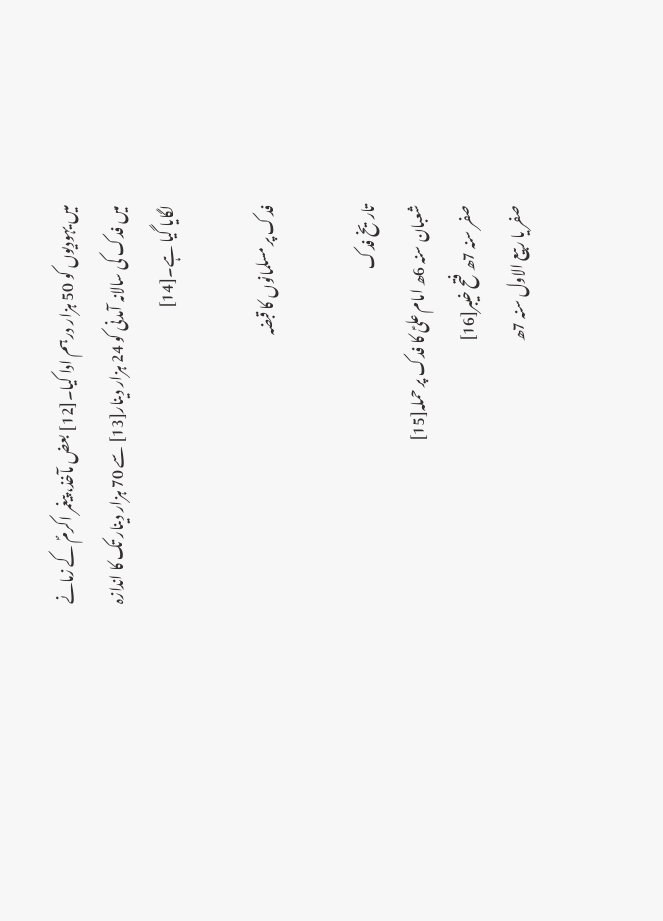میں یہودیوں کو 50 ہزار درہم ادا کیا۔[12] بعض مآخذ، پیغمر اکرمؐ کے زمانے میں فدک کی سالانہ آمدنی کو 24 ہزار دینار[13] سے 70 ہزار دینار تک کا اندازہ لگایا گیا ہے۔[14]

فدک پر مسلمانوں کا قبضہ

تاریخ فدک
شعبان سنہ 6ھ امام علیؑ کا فدک پر حملہ[15]
صفر سنہ 7ھ فتح خیبر[16]
صفر یا ربیع الاول سنہ 7ھ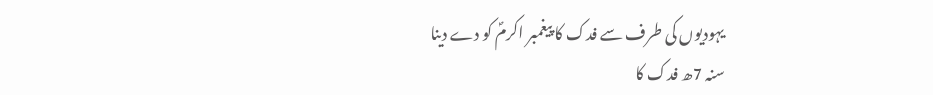یہودیوں کی طرف سے فدک کا پیغمبر اکرمؐ کو دے دینا
سنہ 7ھ فدک کا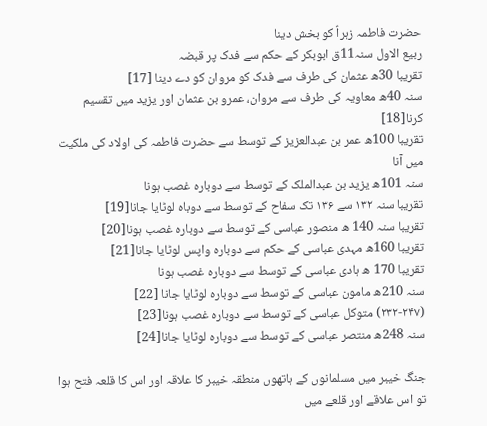حضرت فاطمہ زہراؑ کو بخش دینا
ربیع الاول سنہ11ق ابوبکر کے حکم سے فدک پر قبضہ
تقریبا 30ھ عثمان کی طرف سے فدک کو مروان کو دے دینا [17]
سنہ 40ھ معاویہ کی طرف سے مروان، عمرو بن عثمان اور یزید میں تقسیم کرنا[18]
تقریبا 100ھ عمر بن عبدالعزیز کے توسط سے حضرت فاطمہ کی اولاد کی ملکیت میں آنا
سنہ 101ھ یزید بن عبدالملک کے توسط سے دوبارہ غصب ہونا
تقریبا سنہ ۱۳۲ سے ۱۳۶ تک سفاح کے توسط سے دوباہ لوٹایا جانا[19]
تقریبا سنہ 140 ھ منصور عباسی کے توسط سے دوبارہ غصب ہونا[20]
تقریبا 160ھ مہدی عباسی کے حکم سے دوبارہ واپس لوٹایا جانا[21]
تقریبا 170 ھ ہادی عباسی کے توسط سے دوبارہ غصب ہونا
سنہ 210ھ مامون عباسی کے توسط سے دوبارہ لوٹایا جانا [22]
(۲۳۲-۲۴۷) متوکل عباسی کے توسط سے دوبارہ غصب ہونا[23]
سنہ 248ھ منتصر عباسی کے توسط سے دوبارہ لوٹایا جانا[24]

جنگ خیبر میں مسلمانوں کے ہاتھوں منطقہ خیبر کا علاقہ اور اس کا قلعہ‌ فتح ہوا تو اس علاقے اور قلعے میں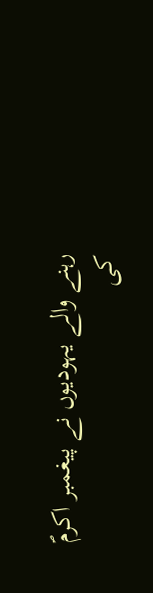رہنے والے یہودیوں نے پیغمبر اکرمؐ کی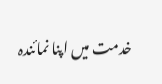خدمت میں اپنا نمائندہ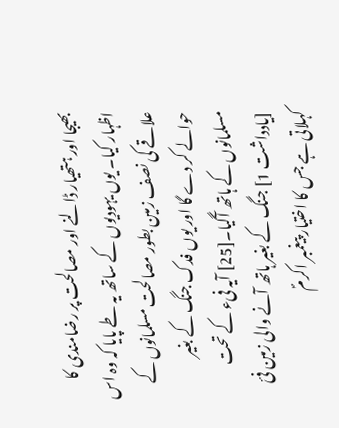بھیجا اور ہتھیار ڈالنے اور مصالحت پر رضامندی کا اظہار کیا۔ یوں یہودیوں کے ساتھ یہ طے پایا کہ وہ اس علاقے کی نصف زمین بطور مصالحت مسلمانوں کے حوالے کر دے گا اور یوں فدک جنگ کے بغیر مسلمانوں کے ہاتھ آگیا۔[25] آیہ فیء کے تحت [یادداشت 1] جنگ کے بغیر ہاتھ آنے والی زمین فئ کہلاتی ہے جس کا اختیار پیغمبر اکرمؐ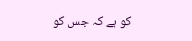کو ہے کہ جس کو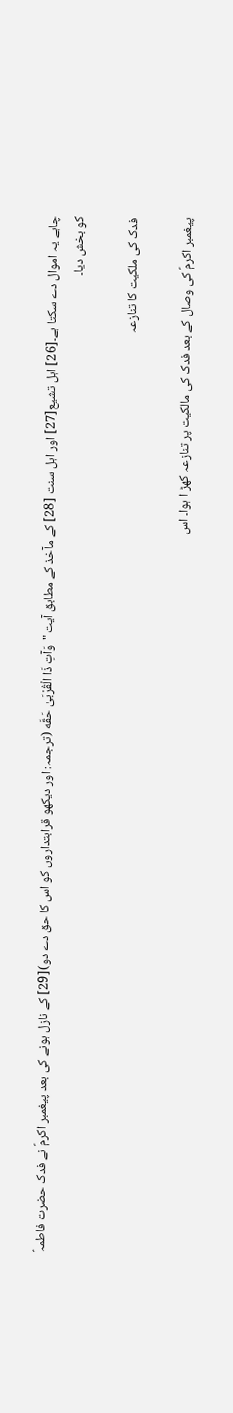چاہے یہ اموال دے سکتا ہے۔[26] اہل تشیع[27] اور اہل سنت [28] کے مآخذ کے مطابق آیت "وَآتِ ذَا الْقُرْ‌بَیٰ حَقَّه (ترجمہ: اور دیکھو قرابتداروں کو اس کا حق دے دو)[29] کے نازل ہونے کی بعد پیغمبر اکرمؐ نے فدک حضرت فاطمہؑ کو بخش دیا۔

فدک کی ملکیت کا تنازعہ

پیغمبر اکرمؐ کی وصال کے بعد فدک کی مالکیت پر تنازعہ کھڑ ا ہوا۔ اس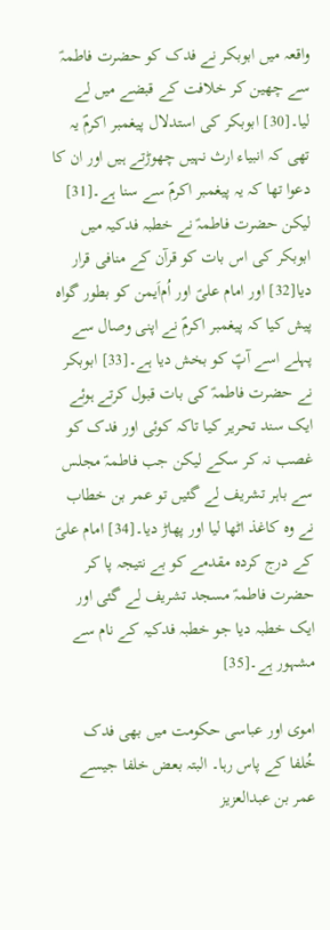واقعہ میں ابوبکر نے فدک کو حضرت فاطمہؑ سے چھین کر خلافت کے قبضے میں لے لیا۔[30] ابوبکر کی استدلال پیغمبر اکرمؐ یہ تھی کہ انبیاء ارث نہیں چھوڑتے ہیں اور ان کا دعوا تھا کہ یہ پیغمبر اکرمؐ سے سنا ہے۔[31] لیکن حضرت فاطمہؑ نے خطبہ فدکیہ میں ابوبکر کی اس بات کو قرآن کے منافی قرار دیا[32] اور امام علیؑ اور اُم‌اَیمن کو بطور گواہ پیش کیا کہ پیغمبر اکرمؐ نے اپنی وصال سے پہلے اسے آپؑ کو بخش دیا ہے۔[33] ابوبکر نے حضرت فاطمہؑ کی بات قبول کرتے ہوئے ایک سند تحریر کیا تاکہ کوئی اور فدک کو غصب نہ کر سکے لیکن جب فاطمہؑ مجلس سے باہر تشریف لے گئیں تو عمر بن خطاب نے وہ کاغذ اٹھا لیا اور پھاڑ دیا۔[34] امام علیؑ کے درج کردہ مقدمے کو بے نتیجہ پا کر حضرت فاطمہؑ مسجد تشریف لے گئی اور ایک خطبہ دیا جو خطبہ فدکیہ کے نام سے مشہور ہے۔[35]

اموی اور عباسی حکومت میں بھی فدک خُلفا کے پاس رہا۔ البتہ بعض خلفا جیسے عمر بن عبدالعزیز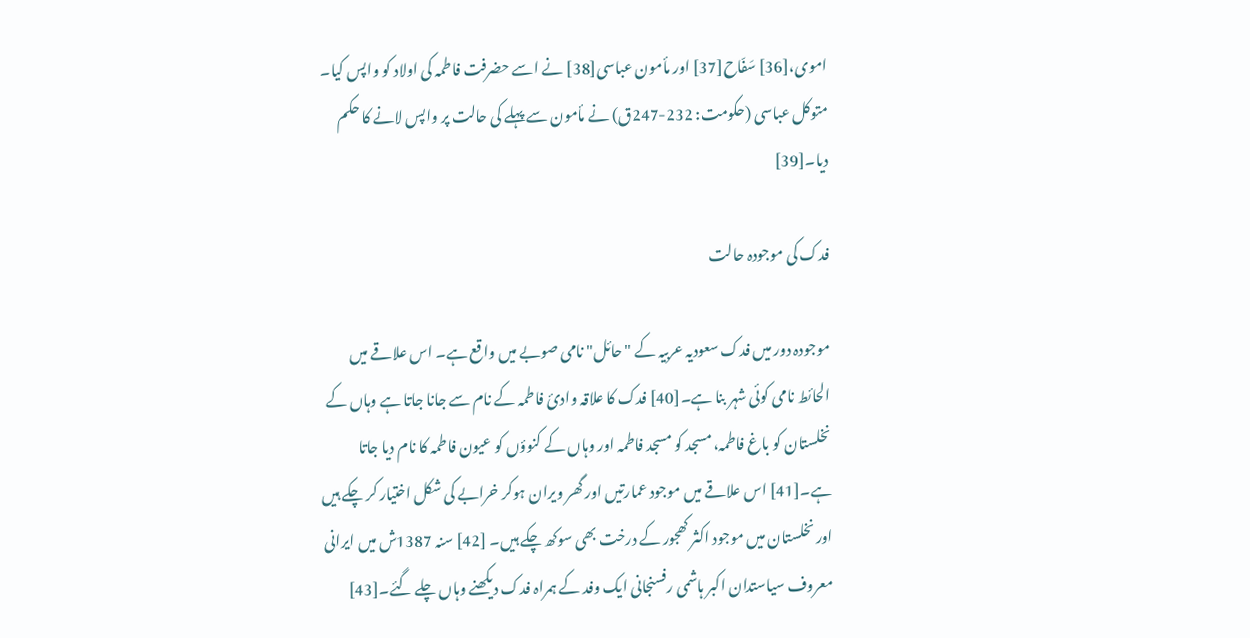اموی،[36] سَفّاح[37] اور مأمون عباسی[38] نے اسے حضرفت فاطمہ کی اولاد کو واپس کیا۔ متوکل عباسی (حکومت: 232-247ق) نے مأمون سے پہلے کی حالت پر واپس لانے کا حکم دیا۔[39]

فدک کی موجودہ حالت

موجودہ دور میں فدک سعودیہ عربیہ کے "حائل" نامی صوبے میں واقع ہے۔ اس علاقے میں الحائط نامی کوئی شہر بنا ہے۔[40] فدک کا علاقہ وادئ فاطمہ کے نام سے جانا جاتا ہے وہاں کے نخلستان کو باغ فاطمہ، مسجد کو مسجد فاطمہ اور وہاں کے کنوؤں کو عیون فاطمہ کا نام دیا جاتا ہے۔[41] اس علاقے میں موجود عمارتیں اور گھر ویران ہوکر خرابے کی شکل اختیار کر چکے ہیں اور نخلستان میں موجود اکثر کھجور کے درخت بھی سوکھ چکے ہیں۔ [42] سنہ 1387ش میں ایرانی معروف سیاستدان اکبر ہاشمی رفسنجانی ایک وفد کے ہمراہ فدک دیکھنے وہاں چلے گئے۔[43]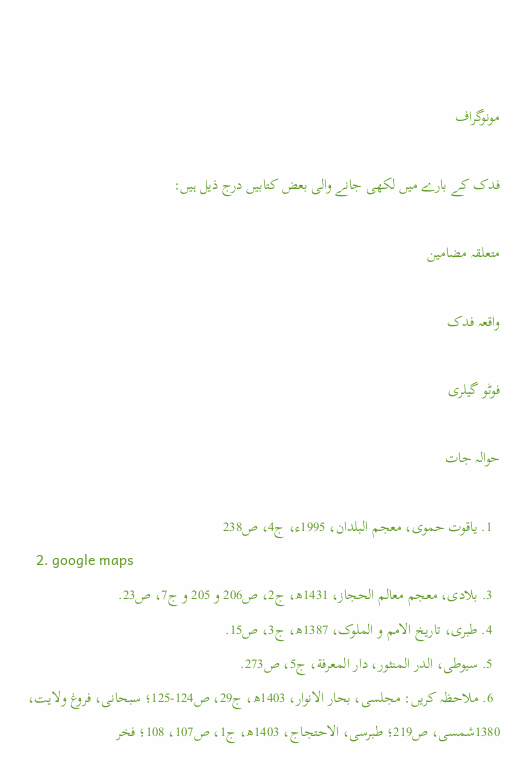مونوگراف

فدک کے بارے میں لکھی جانے والی بعض کتابیں درج ذیل ہیں:

متعلقہ مضامین

واقعہ فدک

فوٹو گیلری

حوالہ جات

  1. یاقوت حموی، معجم البلدان، 1995ء، ج4، ص238
  2. google maps
  3. بلادی، معجم معالم الحجاز، 1431ھ، ج2، ص206 و 205 و ج7، ص23.
  4. طبری، تاریخ الامم و الملوک، 1387ھ، ج3، ص15.
  5. سیوطی، الدر المنثور، دار المعرفة، ج5، ص273.
  6. ملاحظہ کریں: مجلسی، بحار الانوار، 1403ھ، ج29، ص124-125؛ سبحانی، فروغ ولایت، 1380شمسی، ص219؛ طبرسی، الاحتجاج،‌ 1403ھ، ج1،‌ ص107، 108؛ فخر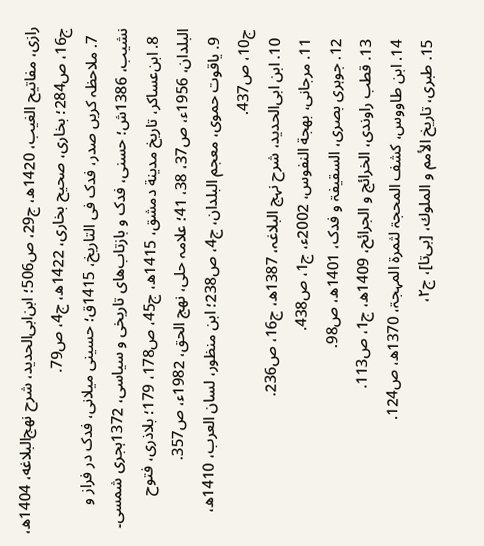رازی، مفاتیح الغیب، 1420ھ، ج29، ص506؛ ابن‌ابی‌الحدید، شرح نهج‌البلاغه، 1404ھ، ج16، ص284؛ بخاری، صحیح بخاری، 1422ھ، ج4، ص79.
  7. ملاحظہ کریں صدر، فدک فی التاریخ، 1415ق؛ حسینی میلانی، فدک در فراز و نشیب، 1386ش؛ حسنی، فدک و بازتاب‌های تاریخی و سیاسی، 1372ہجری شمسی۔
  8. ابن‌عساکر، تاریخ مدینة دمشق، 1415ھ، ج45، ص178، 179؛ بلاذری، فتوح البلدان، 1956ء، ص37، 38، 41؛ علامہ حلی، نهج الحق، 1982ء، ص357.
  9. یاقوت حموی، معجم البلدان، ج4، ص238؛ ابن منظور، لسان العرب، 1410ھ، ج10، ص437.
  10. ابن ابی‌الحدید، شرح نہج البلاغہ، 1387ھ، ج16، ص236.
  11. مرجانی، بهجة النفوس، 2002ء، ج1، ص438.
  12. جوہری بصری، السقیفۃ و فدک، 1401ھ، ص98.
  13. قطب راوندی، الخرائج و الجرائح، 1409ھ، ج1، ص113.
  14. ابن طاووس، کشف المحجۃ لثمرۃ المہجۃ، 1370ھ، ص124.
  15. طبری، تاريخ الأمم و الملوك، [بی‌تا]، ج۲،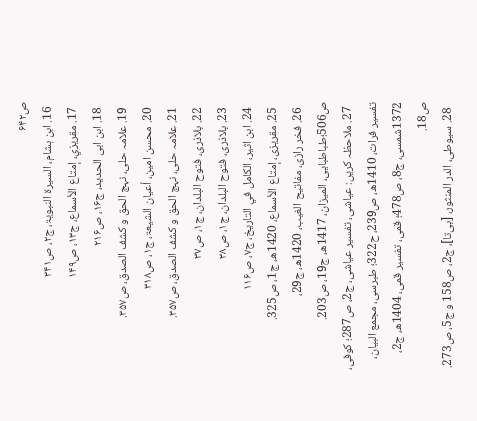ص۶۴۲
  16. ابن ہشام، السيرۃ النبويۃ، ج۲، ص۳۴۱
  17. مقريزي، إمتاع الأسماع، ج۱۳، ص۱۴۹
  18. ابن ابی الحدید، ج۱۶، ص۲۱۶
  19. علامہ حلی، نہج الحق و کشف الصدق، ص۳۵۷.
  20. محسن امين، أعيان الشيعۃ، ج۱، ص۳۱۸
  21. علامہ حلی، نہج الحق و کشف الصدق، ص۳۵۷.
  22. بلاذری، فتوح البلدان، ج۱، ص۳۷
  23. بلاذری، فتوح البلدان، ج۱، ص۳۸
  24. ابن اثير، الكامل في التاريخ، ج۷، ص۱۱۶
  25. مقریزى، إمتاع الأسماع، 1420ھ، ج1، ص325.
  26. فخر رازی، مفاتیح الغیب،‌ 1420ھ، ج29، ص506؛طباطبایی، المیزان، 1417ھ، ج19، ص203.
  27. ملاحظہ کریں: عیاشی، تفسیر عیاشی، ج2، ص287؛ کوفی، تفسیر فرات، 1410ھ، ص239، ح322؛ طبرسی، مجمع البیان، 1372شمسی، ج8، ص478؛ قمی، تفسیر قمی، 1404ھ، ج2، ص18.
  28. سیوطی، الدر المنثور، [بی‌تا]، ج2، ص158 و ج5، ص273.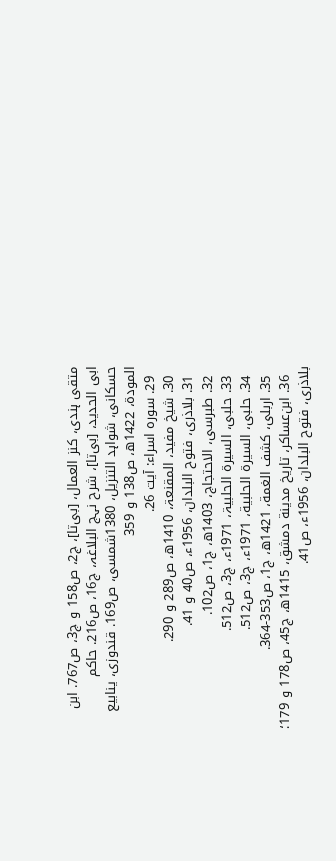متقی ہندی، کنز العمال، [بی‌تا]، ج2، ص158 و ج3، ص767. ابن ابی الحدید، [بی‌تا]، شرح نہج البلاغہ، ج16، ص216. حاکم حسکانی، شواہد التنزیل، 1380شمسی، ص169. قندوزی، ینابیع المودة، 1422ھ، ص138 و 359
  29. سورہ اسراء: آیت 26.
  30. شیخ مفید، المقنعۃ، 1410ھ، ص289 و 290.
  31. بلاذری، فتوح البلدان، 1956ء، ص40 و 41.
  32. طبرسی، الاحتجاج، 1403ھ، ج1، ص102.
  33. حلبی، السیرۃ الحلبیۃ، 1971ء، ج3، ص512.
  34. حلبی، السیرة الحلبیة، 1971ء، ج3، ص512.
  35. اربلی، کشف الغمة، 1421ھ، ج1، ص353-364.
  36. ابن‌عساکر، تاریخ مدینة دمشق، 1415ھ، ج45، ص178 و 179؛ بلاذری، فتوح البلدان، 1956ء، ص41.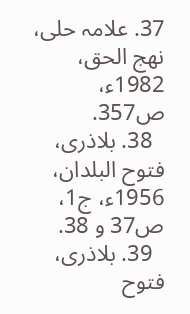37. علامہ حلی، نهج الحق، 1982ء، ص357.
  38. بلاذری، فتوح البلدان، 1956ء، ج1، ص37 و 38.
  39. بلاذری، فتوح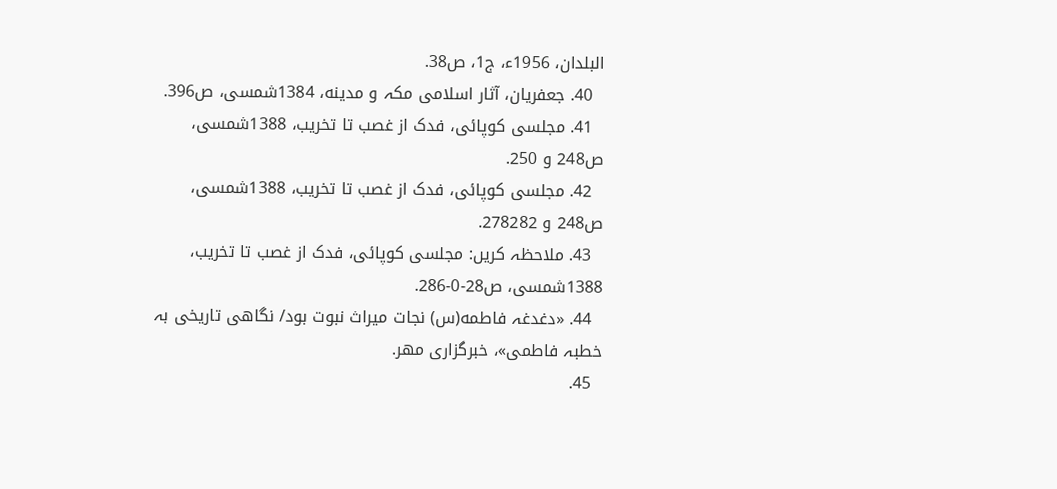البلدان، 1956ء، ج1، ص38.
  40. جعفریان، آثار اسلامی مکہ و مدینه، 1384شمسی، ص396.
  41. مجلسی کوپائی، فدک از غصب تا تخریب، 1388شمسی، ص248 و 250.
  42. مجلسی کوپائی، فدک از غصب تا تخریب، 1388شمسی، ص248 و 278282.
  43. ملاحظہ کریں: مجلسی کوپائی، فدک از غصب تا تخریب، 1388شمسی، ص28-0-286.
  44. «دغدغہ فاطمه(س) نجات میراث نبوت بود/ نگاهی تاریخی بہ خطبہ فاطمی»، خبرگزاری مهر.
  45.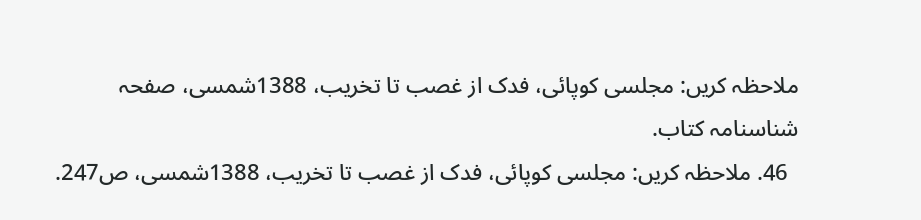ملاحظہ کریں: مجلسی کوپائی، فدک از غصب تا تخریب، 1388شمسی، صفحہ شناسنامہ کتاب.
  46. ملاحظہ کریں: مجلسی کوپائی، فدک از غصب تا تخریب، 1388شمسی، ص247.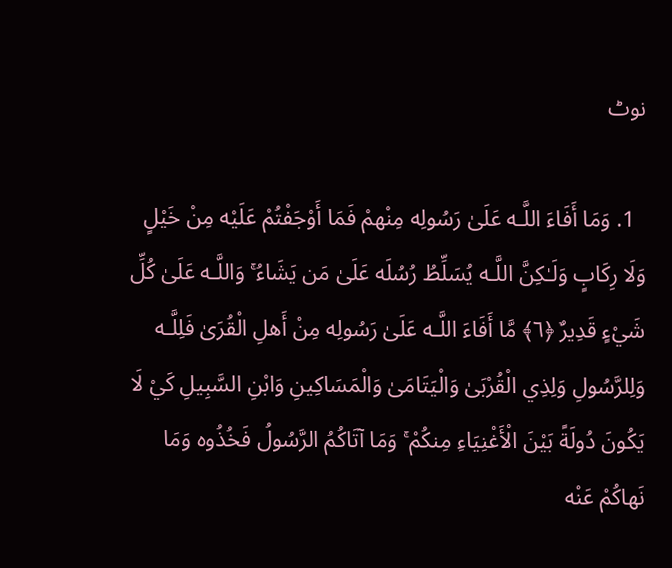نوٹ

  1. وَمَا أَفَاءَ اللَّـه عَلَىٰ رَ‌سُولِه مِنْهمْ فَمَا أَوْجَفْتُمْ عَلَيْه مِنْ خَيْلٍ وَلَا رِ‌كَابٍ وَلَـٰكِنَّ اللَّـه يُسَلِّطُ رُ‌سُلَه عَلَىٰ مَن يَشَاءُ ۚ وَاللَّـه عَلَىٰ كُلِّ شَيْءٍ قَدِيرٌ‌ ﴿٦﴾ مَّا أَفَاءَ اللَّـه عَلَىٰ رَ‌سُولِه مِنْ أَهلِ الْقُرَ‌ىٰ فَلِلَّـه وَلِلرَّ‌سُولِ وَلِذِي الْقُرْ‌بَىٰ وَالْيَتَامَىٰ وَالْمَسَاكِينِ وَابْنِ السَّبِيلِ كَيْ لَا يَكُونَ دُولَةً بَيْنَ الْأَغْنِيَاءِ مِنكُمْ ۚ وَمَا آتَاكُمُ الرَّ‌سُولُ فَخُذُوه وَمَا نَهاكُمْ عَنْه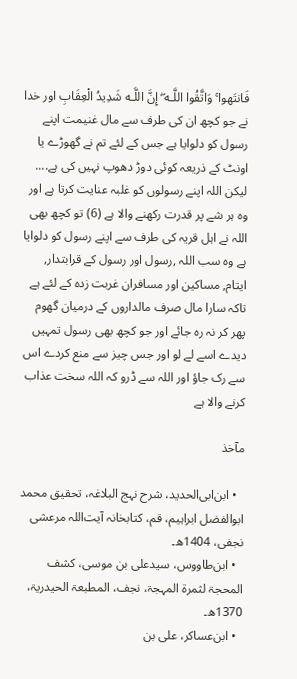فَانتَهوا ۚ وَاتَّقُوا اللَّـه ۖ إِنَّ اللَّـه شَدِيدُ الْعِقَابِ اور خدا نے جو کچھ ان کی طرف سے مال غنیمت اپنے رسول کو دلوایا ہے جس کے لئے تم نے گھوڑے یا اونٹ کے ذریعہ کوئی دوڑ دھوپ نہیں کی ہے.... لیکن اللہ اپنے رسولوں کو غلبہ عنایت کرتا ہے اور وہ ہر شے پر قدرت رکھنے والا ہے (6) تو کچھ بھی اللہ نے اہل قریہ کی طرف سے اپنے رسول کو دلوایا ہے وہ سب اللہ ,رسول اور رسول کے قرابتدار, ایتام, مساکین اور مسافران غربت زدہ کے لئے ہے تاکہ سارا مال صرف مالداروں کے درمیان گھوم پھر کر نہ رہ جائے اور جو کچھ بھی رسول تمہیں دیدے اسے لے لو اور جس چیز سے منع کردے اس سے رک جاؤ اور اللہ سے ڈرو کہ اللہ سخت عذاب کرنے والا ہے

مآخذ

  • ابن‌ابی‌الحدید، شرح نہج البلاغہ، تحقیق محمد ابوالفضل ابراہیم، قم، کتابخانہ آیت‌اللہ مرعشی نجفی، 1404ھ۔
  • ابن‌طاووس، سیدعلی بن موسی، کشف المحجۃ لثمرۃ المہجۃ، نجف، المطبعۃ الحیدریۃ، 1370ھ۔
  • ابن‌عساکر، علی بن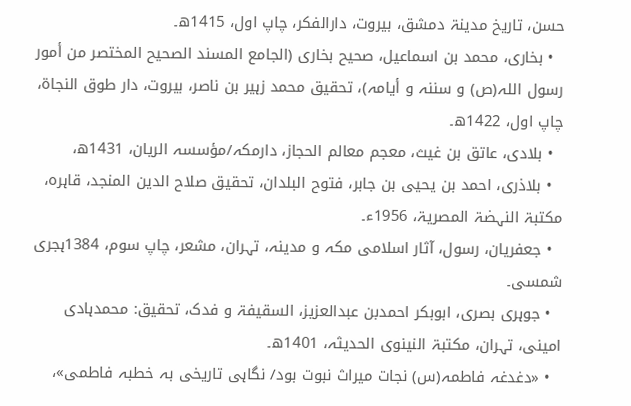حسن، تاریخ مدینۃ دمشق، بیروت، دارالفکر، چاپ اول، 1415ھ۔
  • بخاری، محمد بن اسماعیل، صحیح بخاری (الجامع المسند الصحیح المختصر من أمور رسول اللہ(ص) و سننہ و أیامہ)، تحقیق محمد زہیر بن ناصر، بیروت،‌ دار طوق النجاۃ، چاپ اول، 1422ھ۔
  • بلادی، عاتق بن غیث، معجم معالم الحجاز، دارمکہ/مؤسسہ الریان، 1431ھ،
  • بلاذری، احمد بن یحیی بن جابر، فتوح البلدان، تحقیق صلاح الدین المنجد، قاہرہ، مکتبۃ النہضۃ المصریۃ، 1956ء۔
  • جعفریان، رسول، آثار اسلامی مکہ و مدینہ، تہران، مشعر، چاپ سوم، 1384ہجری شمسی۔
  • جوہری بصری، ابوبکر احمدبن عبدالعزیز، السقیفۃ و فدک، تحقیق: محمدہادی امینی، تہران، مکتبۃ النینوی الحدیثہ، 1401ھ۔
  • «دغدغہ فاطمہ(س) نجات میراث نبوت بود/ نگاہی تاریخی بہ خطبہ فاطمی»،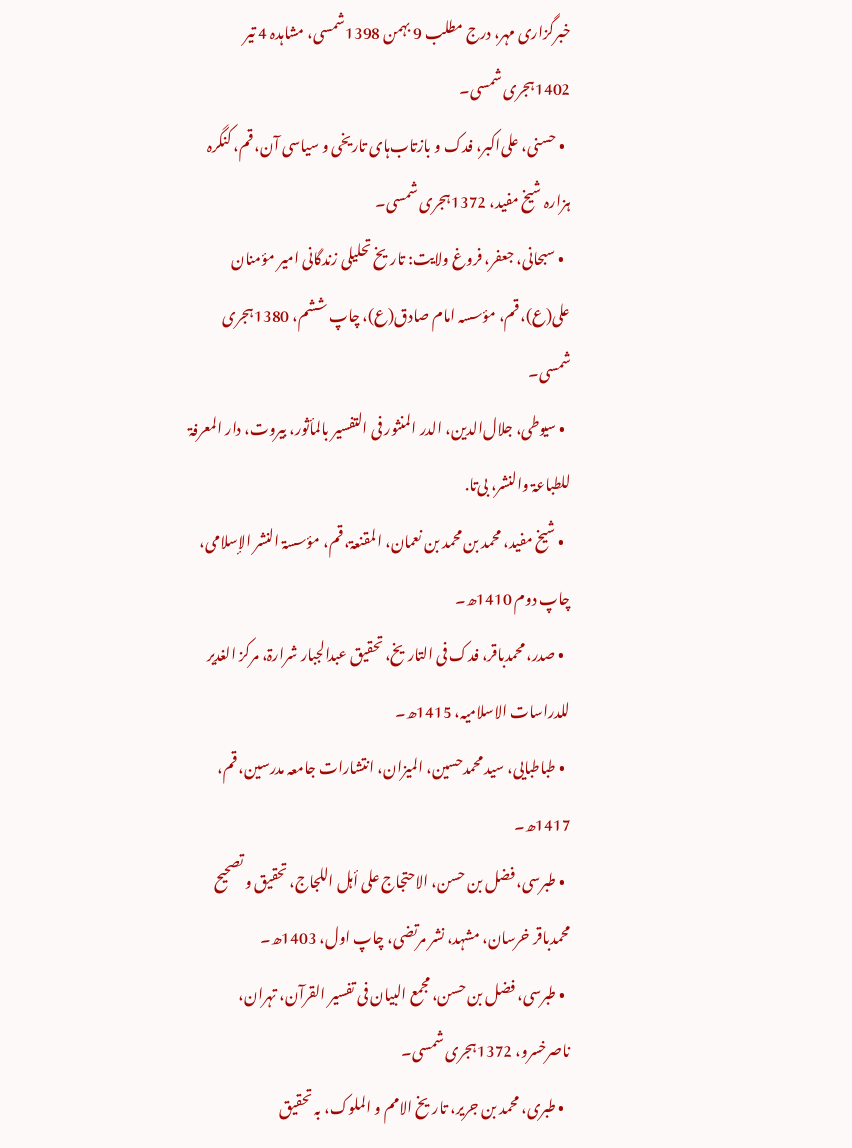خبرگزاری مہر، درج مطلب 9 بہمن 1398شمسی، مشاہدہ 4 تیر 1402ہجری شمسی۔
  • حسنی، علی‌اکبر، فدک و بازتاب‌ہای تاریخی و سیاسی آن، قم، کنگرہ ہزارہ شیخ مفید، 1372ہجری شمسی۔
  • سبحانی، جعفر، فروغ ولایت: تاریخ تحلیلی زندگانی امیر مؤمنان علی(ع)، قم، مؤسسہ امام صادق(ع)، چاپ ششم، 1380ہجری شمسی۔
  • سیوطی، جلال‌الدین، الدر المنثور فی التفسیر بالمأثور، بیروت، دار المعرفۃ للطباعۃ والنشر، بی‌تا.
  • شیخ مفید، محمد بن محمد بن نعمان، المقنعۃ، قم، مؤسسۃ النشر الإسلامی، چاپ دوم 1410ھ۔
  • صدر، محمدباقر، فدک فی التاریخ، تحقیق عبدالجبار شرارۃ، مرکز الغدیر للدراسات الاسلامیہ، 1415ھ۔
  • طباطبایی، سید محمدحسین، المیزان، انتشارات جامعہ مدرسین، قم، 1417ھ۔
  • طبرسی، فضل بن حسن، الاحتجاج على أہل اللجاج، تحقیق و تصحیح محمدباقر خرسان، مشہد، نشر مرتضی، چاپ اول، 1403ھ۔
  • طبرسی، فضل بن حسن، مجمع البیان فی تفسیر القرآن، تہران، ناصرخسرو، 1372ہجری شمسی۔
  • طبری، محمد بن جریر، تاریخ الامم و الملوک، بہ تحقیق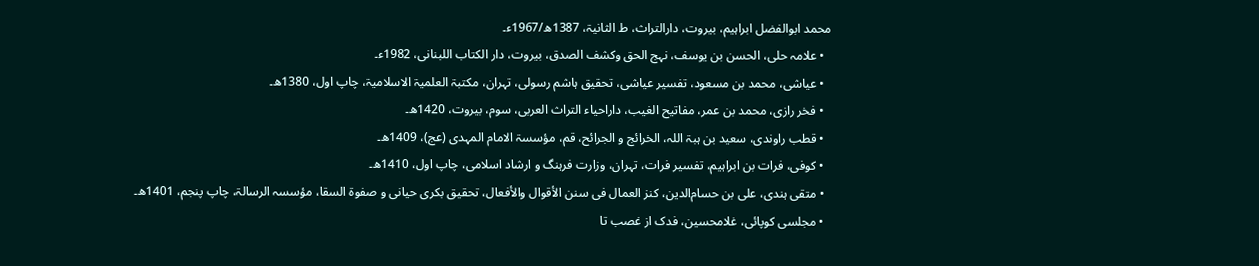محمد ابوالفضل ابراہیم، بیروت، دارالتراث، ط الثانیۃ، 1387ھ/1967ء۔
  • علامہ حلی، الحسن بن یوسف، نہج الحق وکشف الصدق، بیروت، دار الکتاب اللبنانی، 1982ء۔
  • عیاشی، محمد بن مسعود، تفسیر عیاشی، تحقیق ہاشم رسولی، تہران، مکتبۃ العلمیۃ الاسلامیۃ، چاپ اول، 1380ھ۔
  • فخر رازی، محمد بن عمر، مفاتیح الغیب، داراحیاء التراث العربی، سوم، بیروت، 1420ھ۔
  • قطب راوندی، سعید بن ہبۃ اللہ، الخرائج و الجرائح، قم، مؤسسۃ الامام المہدی (عج)، 1409ھ۔
  • کوفی، فرات بن ابراہیم، تفسیر فرات، تہران، وزارت فرہنگ و ارشاد اسلامی، چاپ اول، 1410ھ۔
  • متقی ہندی، علی بن حسام‌الدین، کنز العمال فی سنن الأقوال والأفعال، تحقیق بکری حيانی و صفوۃ السقا، مؤسسہ الرسالۃ، چاپ پنجم، 1401ھ۔
  • مجلسی کوپائی، غلامحسین، فدک از غصب تا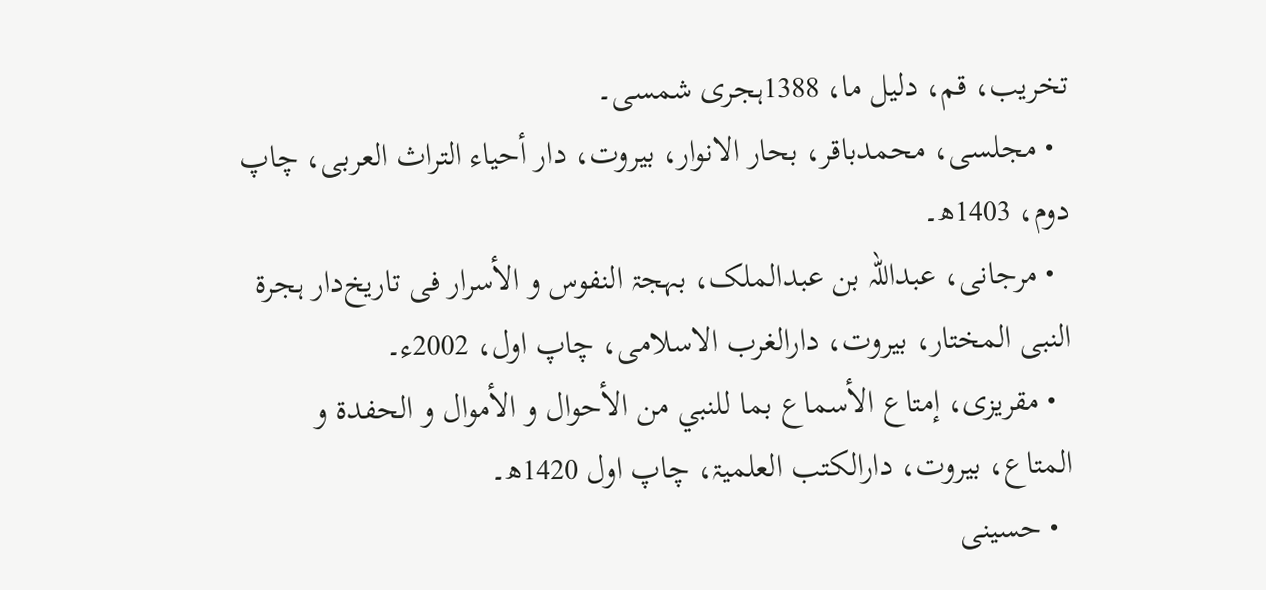تخریب، قم، دلیل ما، 1388ہجری شمسی۔
  • مجلسی، محمدباقر، بحار الانوار، بیروت،‌ دار أحیاء التراث العربی، چاپ دوم، 1403ھ۔
  • مرجانی، عبداللہ بن عبدالملک، بہجۃ النفوس و الأسرار فی تاریخ‌دار ہجرۃ النبی المختار، بیروت، دارالغرب الاسلامی، چاپ اول، 2002ء۔
  • مقریزى، إمتاع الأسماع بما للنبي من الأحوال و الأموال و الحفدۃ و المتاع، بیروت، دارالكتب العلميۃ، چاپ اول 1420ھ۔
  • حسینی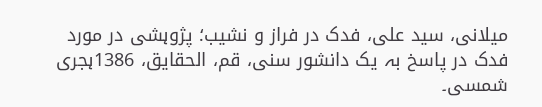میلانی، سید علی، فدک در فراز و نشیب؛ پژوہشی در مورد فدک در پاسخ بہ یک دانشور سنی، قم، الحقایق، 1386ہجری شمسی۔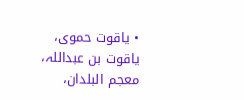• یاقوت حموی، یاقوت بن عبداللہ، معجم البلدان،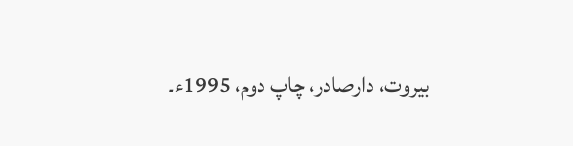بیروت، دارصادر، چاپ دوم، 1995ء۔